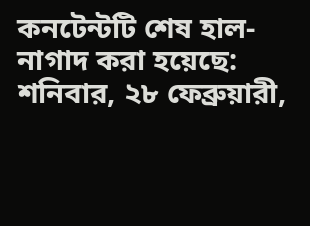কনটেন্টটি শেষ হাল-নাগাদ করা হয়েছে: শনিবার, ২৮ ফেব্রুয়ারী,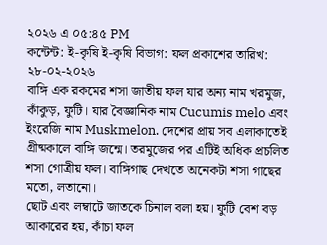২০২৬ এ ০৫:৪৫ PM
কন্টেন্ট: ই-কৃষি ই-কৃষি বিভাগ: ফল প্রকাশের তারিখ: ২৮-০২-২০২৬
বাঙ্গি এক রকমের শসা জাতীয় ফল যার অন্য নাম খরমুজ, কাঁকুড়, ফুটি। যার বৈজ্ঞানিক নাম Cucumis melo এবং ইংরেজি নাম Muskmelon. দেশের প্রায় সব এলাকাতেই গ্রীষ্মকালে বাঙ্গি জন্মে। তরমুজের পর এটিই অধিক প্রচলিত শসা গোত্রীয় ফল। বাঙ্গিগাছ দেখতে অনেকটা শসা গাছের মতো, লতানো।
ছোট এবং লম্বাটে জাতকে চিনাল বলা হয়। ফুটি বেশ বড় আকারের হয়, কাঁচা ফল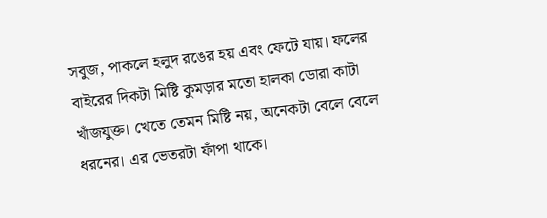সবুজ, পাকলে হলুদ রঙের হয় এবং ফেটে যায়। ফলের বাইরের দিকটা মিষ্টি কুমড়ার মতো হালকা ডোরা কাটা খাঁজযুক্ত। খেতে তেমন মিষ্টি নয়, অনেকটা বেলে বেলে ধরনের। এর ভেতরটা ফাঁপা থাকে।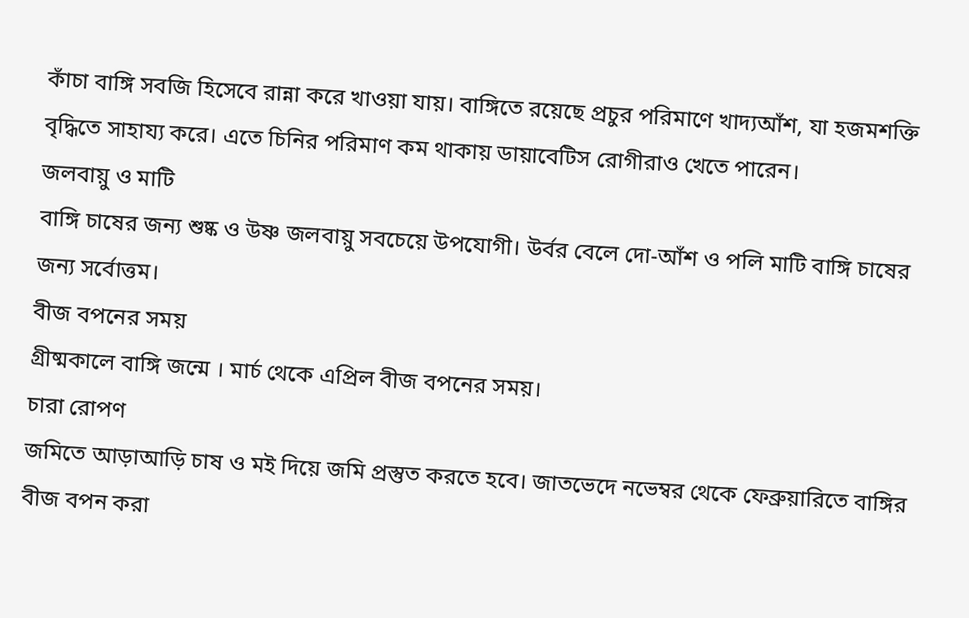কাঁচা বাঙ্গি সবজি হিসেবে রান্না করে খাওয়া যায়। বাঙ্গিতে রয়েছে প্রচুর পরিমাণে খাদ্যআঁশ, যা হজমশক্তি বৃদ্ধিতে সাহায্য করে। এতে চিনির পরিমাণ কম থাকায় ডায়াবেটিস রোগীরাও খেতে পারেন।
জলবায়ু ও মাটি
বাঙ্গি চাষের জন্য শুষ্ক ও উষ্ণ জলবায়ু সবচেয়ে উপযোগী। উর্বর বেলে দো-আঁশ ও পলি মাটি বাঙ্গি চাষের জন্য সর্বোত্তম।
বীজ বপনের সময়
গ্রীষ্মকালে বাঙ্গি জন্মে । মার্চ থেকে এপ্রিল বীজ বপনের সময়।
চারা রোপণ
জমিতে আড়াআড়ি চাষ ও মই দিয়ে জমি প্রস্তুত করতে হবে। জাতভেদে নভেম্বর থেকে ফেব্রুয়ারিতে বাঙ্গির বীজ বপন করা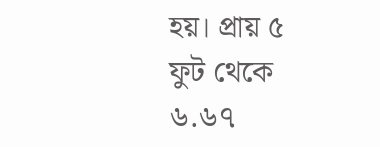হয়। প্রায় ৫ ফুট থেকে ৬.৬৭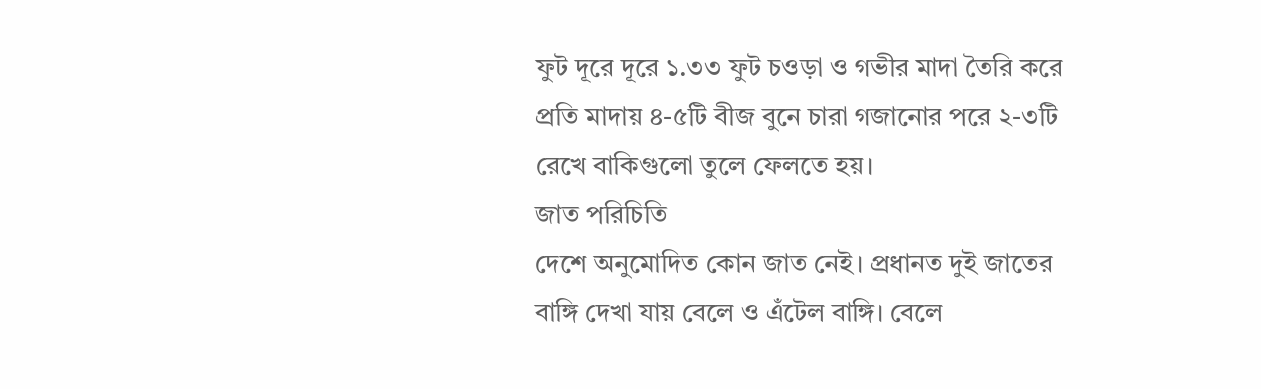ফুট দূরে দূরে ১.৩৩ ফুট চওড়া ও গভীর মাদা তৈরি করে প্রতি মাদায় ৪-৫টি বীজ বুনে চারা গজানোর পরে ২-৩টি রেখে বাকিগুলো তুলে ফেলতে হয়।
জাত পরিচিতি
দেশে অনুমোদিত কোন জাত নেই। প্রধানত দুই জাতের বাঙ্গি দেখা যায় বেলে ও এঁটেল বাঙ্গি। বেলে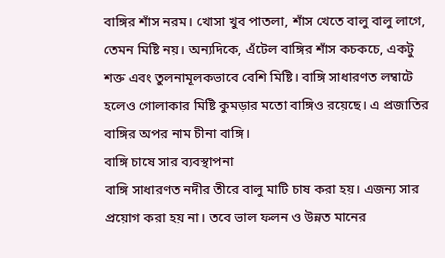বাঙ্গির শাঁস নরম। খোসা খুব পাতলা, শাঁস খেতে বালু বালু লাগে, তেমন মিষ্টি নয়। অন্যদিকে, এঁটেল বাঙ্গির শাঁস কচকচে, একটু শক্ত এবং তুলনামূলকভাবে বেশি মিষ্টি। বাঙ্গি সাধারণত লম্বাটে হলেও গোলাকার মিষ্টি কুমড়ার মতো বাঙ্গিও রয়েছে। এ প্রজাতির বাঙ্গির অপর নাম চীনা বাঙ্গি।
বাঙ্গি চাষে সার ব্যবস্থাপনা
বাঙ্গি সাধারণত নদীর তীরে বালু মাটি চাষ করা হয়। এজন্য সার প্রয়োগ করা হয় না। তবে ভাল ফলন ও উন্নত মানের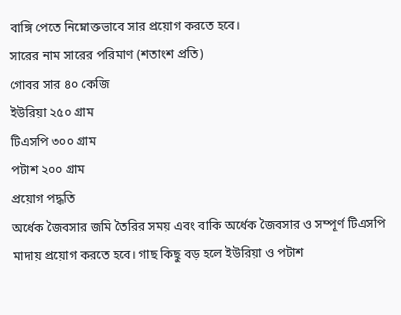বাঙ্গি পেতে নিম্নোক্তভাবে সার প্রয়োগ করতে হবে।
সারের নাম সারের পরিমাণ (শতাংশ প্রতি)
গোবর সার ৪০ কেজি
ইউরিয়া ২৫০ গ্রাম
টিএসপি ৩০০ গ্রাম
পটাশ ২০০ গ্রাম
প্রয়োগ পদ্ধতি
অর্ধেক জৈবসার জমি তৈরির সময় এবং বাকি অর্ধেক জৈবসার ও সম্পূর্ণ টিএসপি মাদায় প্রয়োগ করতে হবে। গাছ কিছু বড় হলে ইউরিয়া ও পটাশ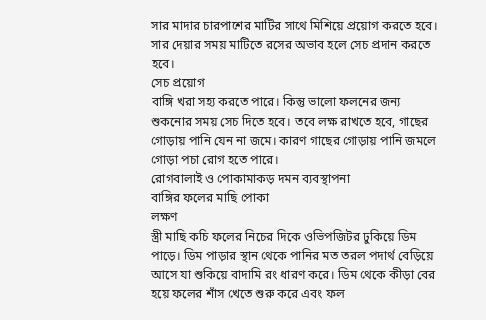সার মাদার চারপাশের মাটির সাথে মিশিয়ে প্রয়োগ করতে হবে। সার দেয়ার সময় মাটিতে রসের অভাব হলে সেচ প্রদান করতে হবে।
সেচ প্রয়োগ
বাঙ্গি খরা সহ্য করতে পারে। কিন্তু ভালো ফলনের জন্য শুকনোর সময় সেচ দিতে হবে। তবে লক্ষ রাখতে হবে, গাছের গোড়ায় পানি যেন না জমে। কারণ গাছের গোড়ায় পানি জমলে গোড়া পচা রোগ হতে পারে।
রোগবালাই ও পোকামাকড় দমন ব্যবস্থাপনা
বাঙ্গির ফলের মাছি পোকা
লক্ষণ
স্ত্রী মাছি কচি ফলের নিচের দিকে ওভিপজিটর ঢুকিয়ে ডিম পাড়ে। ডিম পাড়ার স্থান থেকে পানির মত তরল পদার্থ বেড়িয়ে আসে যা শুকিয়ে বাদামি রং ধারণ করে। ডিম থেকে কীড়া বের হয়ে ফলের শাঁস খেতে শুরু করে এবং ফল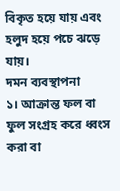বিকৃত হয়ে যায় এবং হলুদ হয়ে পচে ঝড়ে যায়।
দমন ব্যবস্থাপনা
১। আক্রান্ত ফল বা ফুল সংগ্রহ করে ধ্বংস করা বা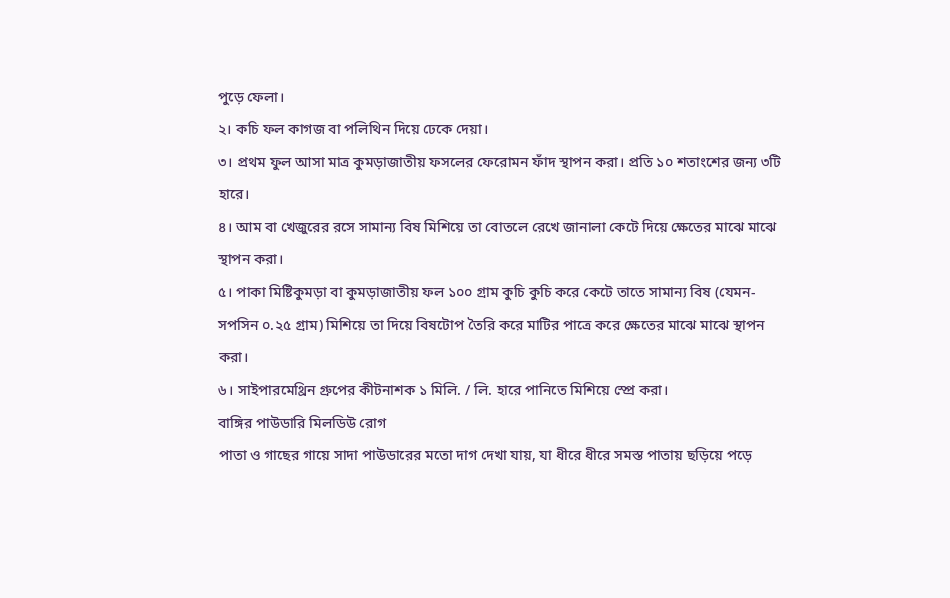পুড়ে ফেলা।
২। কচি ফল কাগজ বা পলিথিন দিয়ে ঢেকে দেয়া।
৩। প্রথম ফুল আসা মাত্র কুমড়াজাতীয় ফসলের ফেরোমন ফাঁদ স্থাপন করা। প্রতি ১০ শতাংশের জন্য ৩টি হারে।
৪। আম বা খেজুরের রসে সামান্য বিষ মিশিয়ে তা বোতলে রেখে জানালা কেটে দিয়ে ক্ষেতের মাঝে মাঝে স্থাপন করা।
৫। পাকা মিষ্টিকুমড়া বা কুমড়াজাতীয় ফল ১০০ গ্রাম কুচি কুচি করে কেটে তাতে সামান্য বিষ (যেমন- সপসিন ০.২৫ গ্রাম) মিশিয়ে তা দিয়ে বিষটোপ তৈরি করে মাটির পাত্রে করে ক্ষেতের মাঝে মাঝে স্থাপন করা।
৬। সাইপারমেথ্রিন গ্রুপের কীটনাশক ১ মিলি. / লি. হারে পানিতে মিশিয়ে স্প্রে করা।
বাঙ্গির পাউডারি মিলডিউ রোগ
পাতা ও গাছের গায়ে সাদা পাউডারের মতো দাগ দেখা যায়, যা ধীরে ধীরে সমস্ত পাতায় ছড়িয়ে পড়ে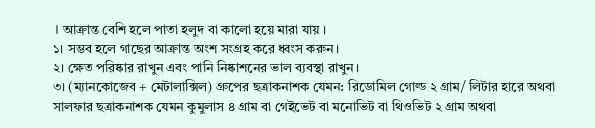। আক্রান্ত বেশি হলে পাতা হলুদ বা কালো হয়ে মারা যায় ।
১। সম্ভব হলে গাছের আক্রান্ত অংশ সংগ্রহ করে ধ্বংস করুন।
২। ক্ষেত পরিষ্কার রাখুন এবং পানি নিষ্কাশনের ভাল ব্যবস্থা রাখুন।
৩। (ম্যানকোজেব + মেটালাক্সিল) গ্রুপের ছত্রাকনাশক যেমন: রিডোমিল গোল্ড ২ গ্রাম/ লিটার হারে অথবা সালফার ছত্রাকনাশক যেমন কুমুলাস ৪ গ্রাম বা গেইভেট বা মনোভিট বা থিওভিট ২ গ্রাম অথবা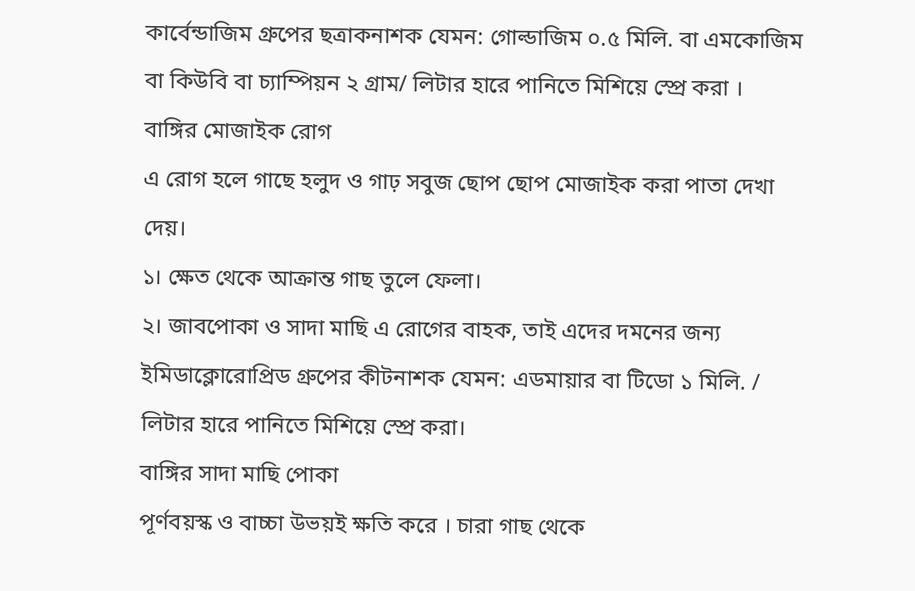কার্বেন্ডাজিম গ্রুপের ছত্রাকনাশক যেমন: গোল্ডাজিম ০.৫ মিলি. বা এমকোজিম বা কিউবি বা চ্যাম্পিয়ন ২ গ্রাম/ লিটার হারে পানিতে মিশিয়ে স্প্রে করা ।
বাঙ্গির মোজাইক রোগ
এ রোগ হলে গাছে হলুদ ও গাঢ় সবুজ ছোপ ছোপ মোজাইক করা পাতা দেখা দেয়।
১। ক্ষেত থেকে আক্রান্ত গাছ তুলে ফেলা।
২। জাবপোকা ও সাদা মাছি এ রোগের বাহক, তাই এদের দমনের জন্য ইমিডাক্লোরোপ্রিড গ্রুপের কীটনাশক যেমন: এডমায়ার বা টিডো ১ মিলি. / লিটার হারে পানিতে মিশিয়ে স্প্রে করা।
বাঙ্গির সাদা মাছি পোকা
পূর্ণবয়স্ক ও বাচ্চা উভয়ই ক্ষতি করে । চারা গাছ থেকে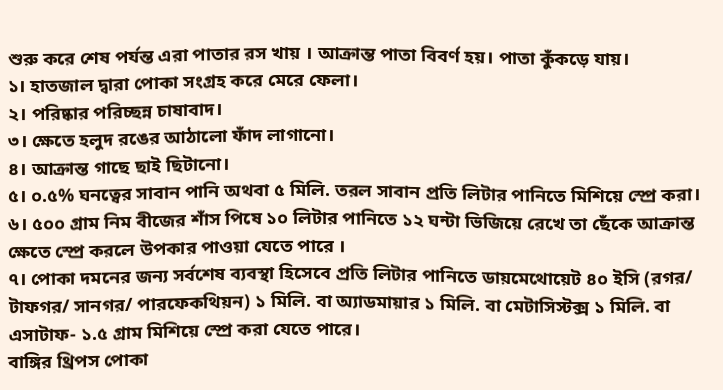শুরু করে শেষ পর্যন্ত এরা পাতার রস খায় । আক্রান্ত পাতা বিবর্ণ হয়। পাতা কুঁকড়ে যায়।
১। হাতজাল দ্বারা পোকা সংগ্রহ করে মেরে ফেলা।
২। পরিষ্কার পরিচ্ছন্ন চাষাবাদ।
৩। ক্ষেতে হলুদ রঙের আঠালো ফাঁদ লাগানো।
৪। আক্রান্ত গাছে ছাই ছিটানো।
৫। ০.৫% ঘনত্বের সাবান পানি অথবা ৫ মিলি. তরল সাবান প্রতি লিটার পানিতে মিশিয়ে স্প্রে করা।
৬। ৫০০ গ্রাম নিম বীজের শাঁস পিষে ১০ লিটার পানিতে ১২ ঘন্টা ভিজিয়ে রেখে তা ছেঁকে আক্রান্ত ক্ষেতে স্প্রে করলে উপকার পাওয়া যেতে পারে ।
৭। পোকা দমনের জন্য সর্বশেষ ব্যবস্থা হিসেবে প্রতি লিটার পানিতে ডায়মেথোয়েট ৪০ ইসি (রগর/ টাফগর/ সানগর/ পারফেকথিয়ন) ১ মিলি. বা অ্যাডমায়ার ১ মিলি. বা মেটাসিস্টক্স ১ মিলি. বা এসাটাফ- ১.৫ গ্রাম মিশিয়ে স্প্রে করা যেতে পারে।
বাঙ্গির থ্রিপস পোকা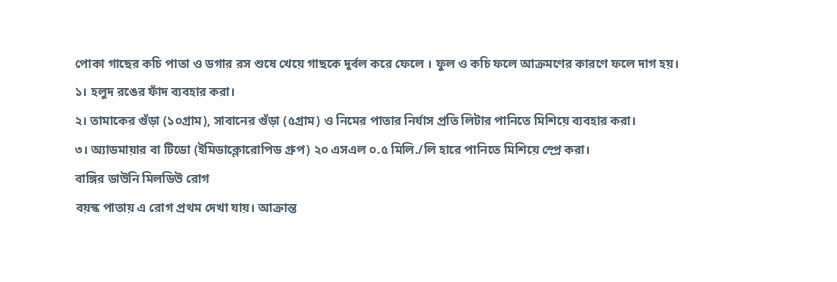পোকা গাছের কচি পাতা ও ডগার রস শুষে খেয়ে গাছকে দুর্বল করে ফেলে । ফুল ও কচি ফলে আক্রমণের কারণে ফলে দাগ হয়।
১। হলুদ রঙের ফাঁদ ব্যবহার করা।
২। তামাকের গুঁড়া (১০গ্রাম), সাবানের গুঁড়া (৫গ্রাম) ও নিমের পাতার নির্যাস প্রতি লিটার পানিতে মিশিয়ে ব্যবহার করা।
৩। অ্যাডমায়ার বা টিডো (ইমিডাক্লোরোপিড গ্রুপ) ২০ এসএল ০.৫ মিলি./লি হারে পানিতে মিশিয়ে স্প্রে করা।
বাঙ্গির ডাউনি মিলডিউ রোগ
বয়স্ক পাতায় এ রোগ প্রথম দেখা যায়। আক্রান্ত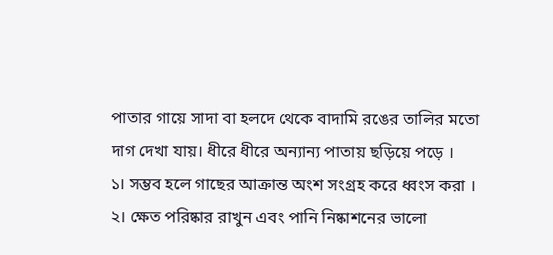পাতার গায়ে সাদা বা হলদে থেকে বাদামি রঙের তালির মতো দাগ দেখা যায়। ধীরে ধীরে অন্যান্য পাতায় ছড়িয়ে পড়ে ।
১। সম্ভব হলে গাছের আক্রান্ত অংশ সংগ্রহ করে ধ্বংস করা ।
২। ক্ষেত পরিষ্কার রাখুন এবং পানি নিষ্কাশনের ভালো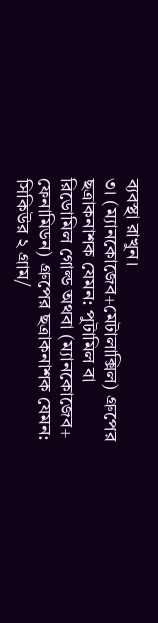ব্যবস্থা রাখুন।
৩। (ম্যানকোজেব+মেটালাক্সিল) গ্রুপের ছত্রাকনাশক যেমন: পুটামিল বা রিডোমিল গোল্ড অথবা (ম্যানকোজেব+ ফেনামিডন) গ্রুপের ছত্রাকনাশক যেমন: সিকিউর ২ গ্রাম/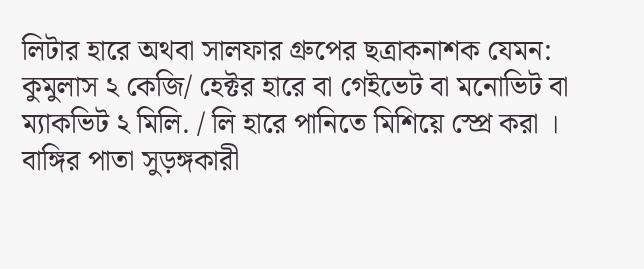লিটার হারে অথবা সালফার গ্রুপের ছত্রাকনাশক যেমন: কুমুলাস ২ কেজি/ হেক্টর হারে বা গেইভেট বা মনোভিট বা ম্যাকভিট ২ মিলি. / লি হারে পানিতে মিশিয়ে স্প্রে করা ।
বাঙ্গির পাতা সুড়ঙ্গকারী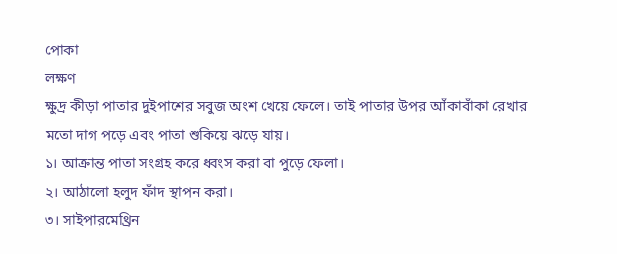পোকা
লক্ষণ
ক্ষুদ্র কীড়া পাতার দুইপাশের সবুজ অংশ খেয়ে ফেলে। তাই পাতার উপর আঁকাবাঁকা রেখার মতো দাগ পড়ে এবং পাতা শুকিয়ে ঝড়ে যায়।
১। আক্রান্ত পাতা সংগ্রহ করে ধ্বংস করা বা পুড়ে ফেলা।
২। আঠালো হলুদ ফাঁদ স্থাপন করা।
৩। সাইপারমেথ্রিন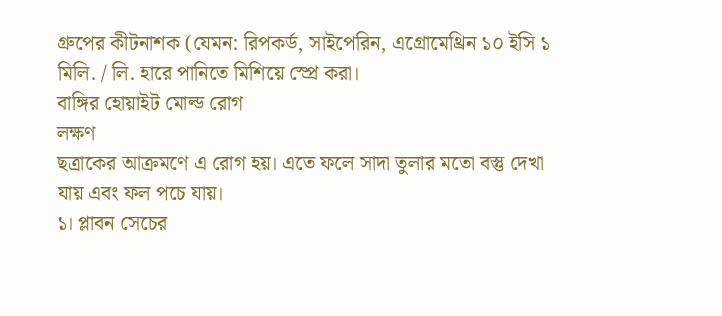গ্রুপের কীটনাশক (যেমন: রিপকর্ড, সাইপেরিন, এগ্রোমেথ্রিন ১০ ইসি ১ মিলি. / লি. হারে পানিতে মিশিয়ে স্প্রে করা।
বাঙ্গির হোয়াইট মোল্ড রোগ
লক্ষণ
ছত্রাকের আক্রমণে এ রোগ হয়। এতে ফলে সাদা তুলার মতো বস্তু দেখা যায় এবং ফল পচে যায়।
১। প্লাবন সেচের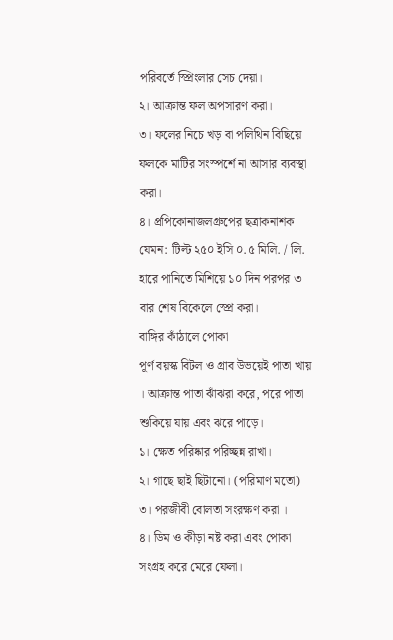পরিবর্তে স্প্রিংলার সেচ দেয়া।
২। আক্রান্ত ফল অপসারণ করা।
৩। ফলের নিচে খড় বা পলিথিন বিছিয়ে ফলকে মাটির সংস্পর্শে না আসার ব্যবস্থা করা।
৪। প্রপিকোনাজলগ্রুপের ছত্রাকনাশক যেমন: টিল্ট ২৫০ ইসি ০.৫ মিলি. / লি. হারে পানিতে মিশিয়ে ১০ দিন পরপর ৩ বার শেষ বিকেলে স্প্রে করা।
বাঙ্গির কাঁঠালে পোকা
পূর্ণ বয়স্ক বিটল ও গ্রাব উভয়েই পাতা খায় । আক্রান্ত পাতা ঝাঁঝরা করে, পরে পাতা শুকিয়ে যায় এবং ঝরে পাড়ে।
১। ক্ষেত পরিষ্কার পরিচ্ছন্ন রাখা।
২। গাছে ছাই ছিটানো। (পরিমাণ মতো)
৩। পরজীবী বোলতা সংরক্ষণ করা ।
৪। ডিম ও কীড়া নষ্ট করা এবং পোকা সংগ্রহ করে মেরে ফেলা।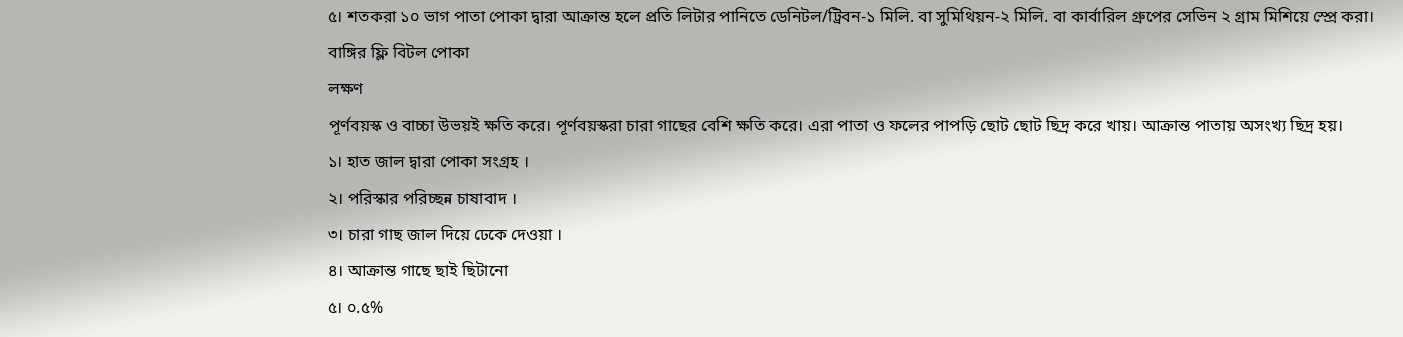৫। শতকরা ১০ ভাগ পাতা পোকা দ্বারা আক্রান্ত হলে প্রতি লিটার পানিতে ডেনিটল/ট্রিবন-১ মিলি. বা সুমিথিয়ন-২ মিলি. বা কার্বারিল গ্রুপের সেভিন ২ গ্রাম মিশিয়ে স্প্রে করা।
বাঙ্গির ফ্লি বিটল পোকা
লক্ষণ
পূর্ণবয়স্ক ও বাচ্চা উভয়ই ক্ষতি করে। পূর্ণবয়স্করা চারা গাছের বেশি ক্ষতি করে। এরা পাতা ও ফলের পাপড়ি ছোট ছোট ছিদ্র করে খায়। আক্রান্ত পাতায় অসংখ্য ছিদ্র হয়।
১। হাত জাল দ্বারা পোকা সংগ্রহ ।
২। পরিস্কার পরিচ্ছন্ন চাষাবাদ ।
৩। চারা গাছ জাল দিয়ে ঢেকে দেওয়া ।
৪। আক্রান্ত গাছে ছাই ছিটানো
৫। ০.৫%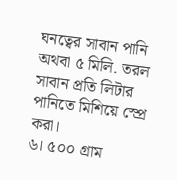ঘনত্বের সাবান পানি অথবা ৫ মিলি. তরল সাবান প্রতি লিটার পানিতে মিশিয়ে স্প্রে করা।
৬। ৫০০ গ্রাম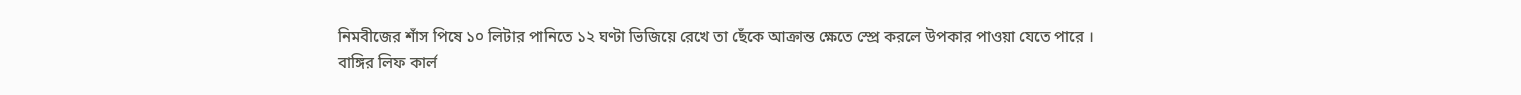নিমবীজের শাঁস পিষে ১০ লিটার পানিতে ১২ ঘণ্টা ভিজিয়ে রেখে তা ছেঁকে আক্রান্ত ক্ষেতে স্প্রে করলে উপকার পাওয়া যেতে পারে ।
বাঙ্গির লিফ কার্ল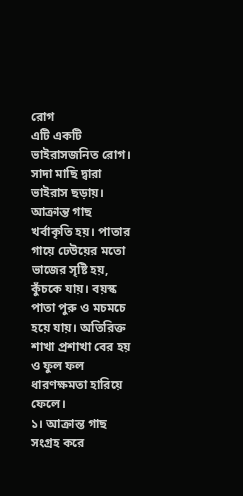রোগ
এটি একটি ভাইরাসজনিত রোগ। সাদা মাছি দ্বারা ভাইরাস ছড়ায়। আক্রান্ত গাছ খর্বাকৃতি হয়। পাতার গায়ে ঢেউয়ের মতো ভাজের সৃষ্টি হয়, কুঁচকে যায়। বয়স্ক পাতা পুরু ও মচমচে হয়ে যায়। অতিরিক্ত শাখা প্রশাখা বের হয় ও ফুল ফল ধারণক্ষমতা হারিয়ে ফেলে।
১। আক্রান্ত গাছ সংগ্রহ করে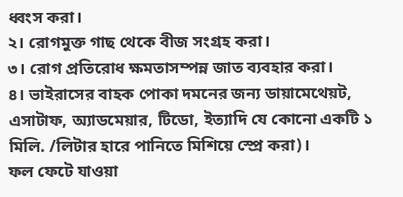ধ্বংস করা।
২। রোগমুক্ত গাছ থেকে বীজ সংগ্রহ করা।
৩। রোগ প্রতিরোধ ক্ষমতাসম্পন্ন জাত ব্যবহার করা।
৪। ভাইরাসের বাহক পোকা দমনের জন্য ডায়ামেথেয়ট, এসাটাফ, অ্যাডমেয়ার, টিডো, ইত্যাদি যে কোনো একটি ১ মিলি. /লিটার হারে পানিতে মিশিয়ে স্প্রে করা)।
ফল ফেটে যাওয়া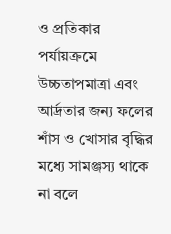ও প্রতিকার
পর্যায়ক্রমে উচ্চতাপমাত্রা এবং আর্দ্রতার জন্য ফলের শাঁস ও খোসার বৃদ্ধির মধ্যে সামঞ্জস্য থাকে না বলে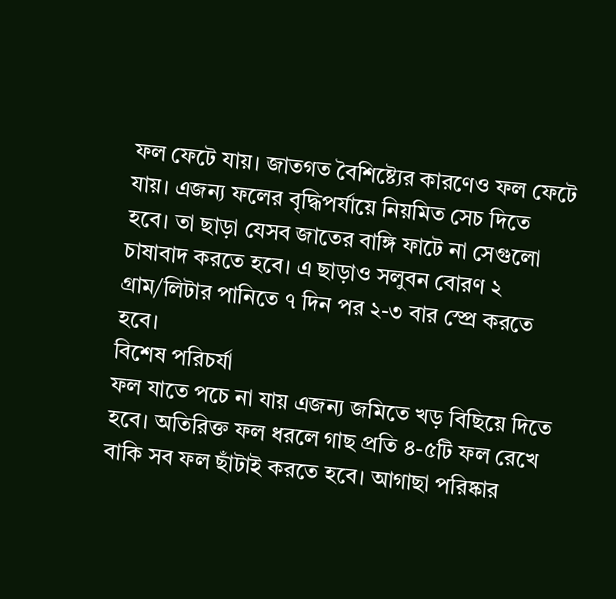ফল ফেটে যায়। জাতগত বৈশিষ্ট্যের কারণেও ফল ফেটে যায়। এজন্য ফলের বৃদ্ধিপর্যায়ে নিয়মিত সেচ দিতে হবে। তা ছাড়া যেসব জাতের বাঙ্গি ফাটে না সেগুলো চাষাবাদ করতে হবে। এ ছাড়াও সলুবন বোরণ ২ গ্রাম/লিটার পানিতে ৭ দিন পর ২-৩ বার স্প্রে করতে হবে।
বিশেষ পরিচর্যা
ফল যাতে পচে না যায় এজন্য জমিতে খড় বিছিয়ে দিতে হবে। অতিরিক্ত ফল ধরলে গাছ প্রতি ৪-৫টি ফল রেখে বাকি সব ফল ছাঁটাই করতে হবে। আগাছা পরিষ্কার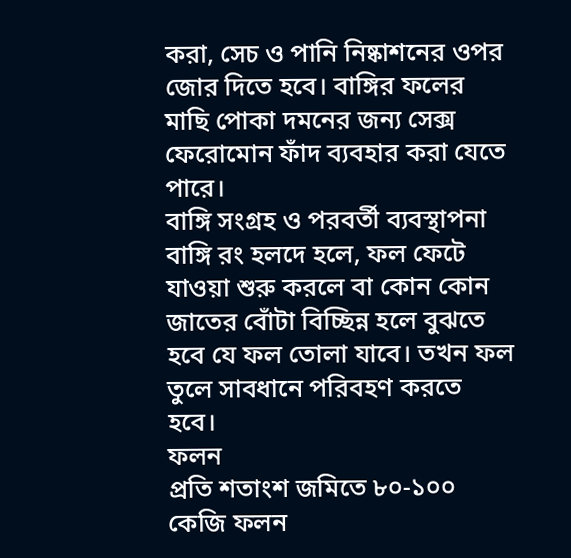করা, সেচ ও পানি নিষ্কাশনের ওপর জোর দিতে হবে। বাঙ্গির ফলের মাছি পোকা দমনের জন্য সেক্স ফেরোমোন ফাঁদ ব্যবহার করা যেতে পারে।
বাঙ্গি সংগ্রহ ও পরবর্তী ব্যবস্থাপনা
বাঙ্গি রং হলদে হলে, ফল ফেটে যাওয়া শুরু করলে বা কোন কোন জাতের বোঁটা বিচ্ছিন্ন হলে বুঝতে হবে যে ফল তোলা যাবে। তখন ফল তুলে সাবধানে পরিবহণ করতে হবে।
ফলন
প্রতি শতাংশ জমিতে ৮০-১০০ কেজি ফলন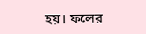হয়। ফলের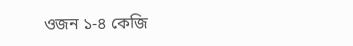ওজন ১-৪ কেজি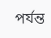পর্যন্ত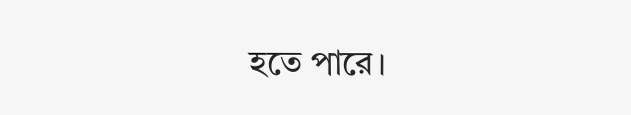হতে পারে।